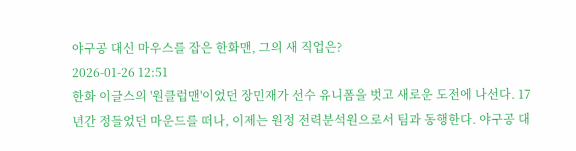야구공 대신 마우스를 잡은 한화맨, 그의 새 직업은?
2026-01-26 12:51
한화 이글스의 '원클럽맨'이었던 장민재가 선수 유니폼을 벗고 새로운 도전에 나선다. 17년간 정들었던 마운드를 떠나, 이제는 원정 전력분석원으로서 팀과 동행한다. 야구공 대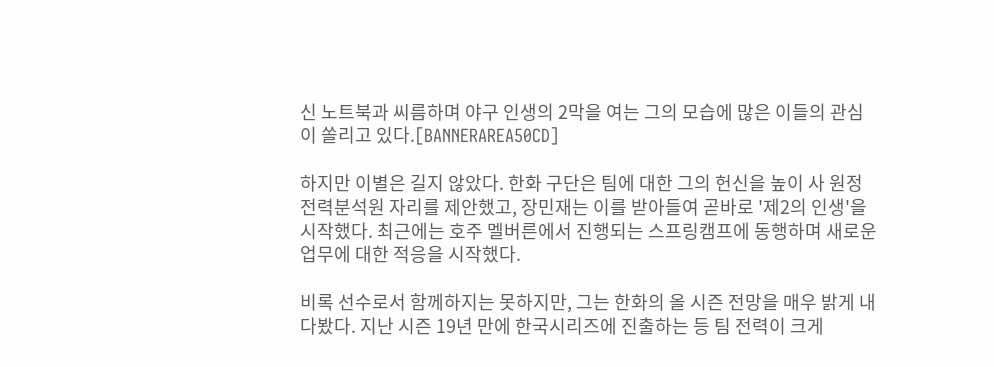신 노트북과 씨름하며 야구 인생의 2막을 여는 그의 모습에 많은 이들의 관심이 쏠리고 있다.[BANNERAREA50CD]

하지만 이별은 길지 않았다. 한화 구단은 팀에 대한 그의 헌신을 높이 사 원정 전력분석원 자리를 제안했고, 장민재는 이를 받아들여 곧바로 '제2의 인생'을 시작했다. 최근에는 호주 멜버른에서 진행되는 스프링캠프에 동행하며 새로운 업무에 대한 적응을 시작했다.

비록 선수로서 함께하지는 못하지만, 그는 한화의 올 시즌 전망을 매우 밝게 내다봤다. 지난 시즌 19년 만에 한국시리즈에 진출하는 등 팀 전력이 크게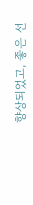향상되었고, 좋은 선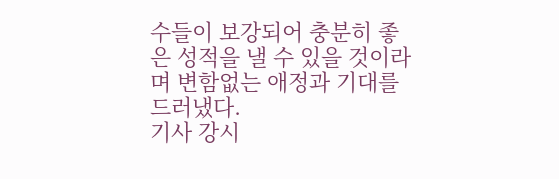수들이 보강되어 충분히 좋은 성적을 낼 수 있을 것이라며 변함없는 애정과 기대를 드러냈다.
기사 강시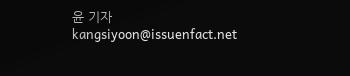윤 기자 kangsiyoon@issuenfact.net